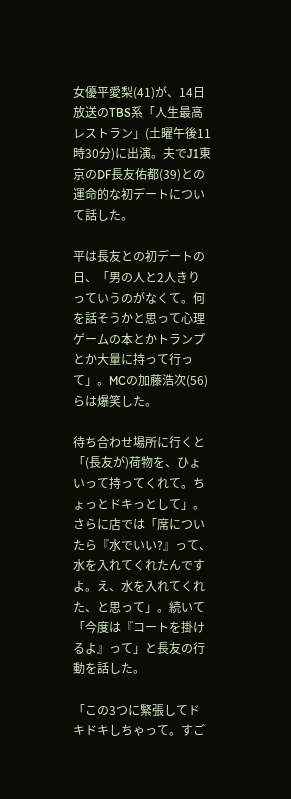女優平愛梨(41)が、14日放送のTBS系「人生最高レストラン」(土曜午後11時30分)に出演。夫でJ1東京のDF長友佑都(39)との運命的な初デートについて話した。

平は長友との初デートの日、「男の人と2人きりっていうのがなくて。何を話そうかと思って心理ゲームの本とかトランプとか大量に持って行って」。MCの加藤浩次(56)らは爆笑した。

待ち合わせ場所に行くと「(長友が)荷物を、ひょいって持ってくれて。ちょっとドキっとして」。さらに店では「席についたら『水でいい?』って、水を入れてくれたんですよ。え、水を入れてくれた、と思って」。続いて「今度は『コートを掛けるよ』って」と長友の行動を話した。

「この3つに緊張してドキドキしちゃって。すご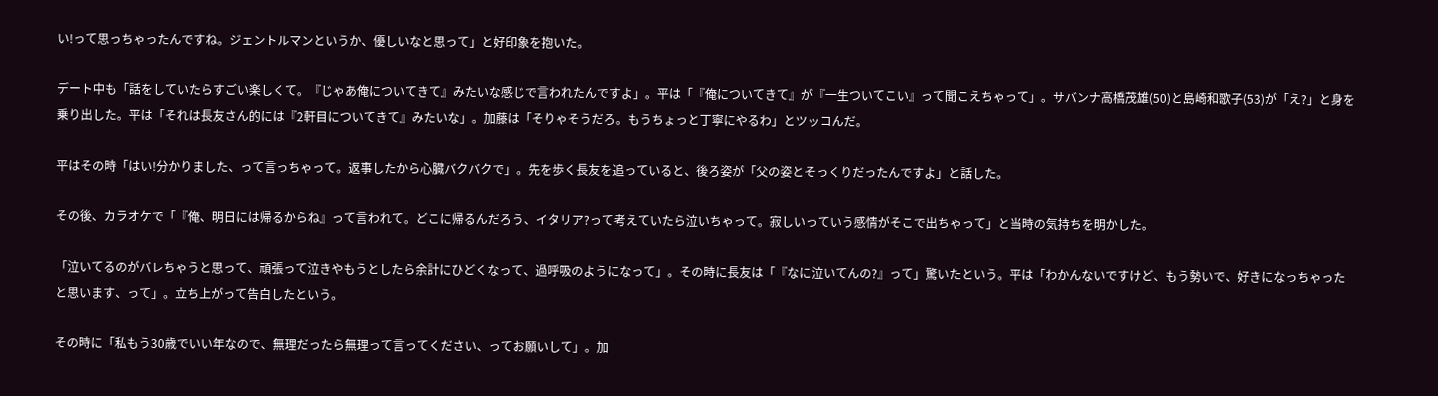い!って思っちゃったんですね。ジェントルマンというか、優しいなと思って」と好印象を抱いた。

デート中も「話をしていたらすごい楽しくて。『じゃあ俺についてきて』みたいな感じで言われたんですよ」。平は「『俺についてきて』が『一生ついてこい』って聞こえちゃって」。サバンナ高橋茂雄(50)と島崎和歌子(53)が「え?」と身を乗り出した。平は「それは長友さん的には『2軒目についてきて』みたいな」。加藤は「そりゃそうだろ。もうちょっと丁寧にやるわ」とツッコんだ。

平はその時「はい!分かりました、って言っちゃって。返事したから心臓バクバクで」。先を歩く長友を追っていると、後ろ姿が「父の姿とそっくりだったんですよ」と話した。

その後、カラオケで「『俺、明日には帰るからね』って言われて。どこに帰るんだろう、イタリア?って考えていたら泣いちゃって。寂しいっていう感情がそこで出ちゃって」と当時の気持ちを明かした。

「泣いてるのがバレちゃうと思って、頑張って泣きやもうとしたら余計にひどくなって、過呼吸のようになって」。その時に長友は「『なに泣いてんの?』って」驚いたという。平は「わかんないですけど、もう勢いで、好きになっちゃったと思います、って」。立ち上がって告白したという。

その時に「私もう30歳でいい年なので、無理だったら無理って言ってください、ってお願いして」。加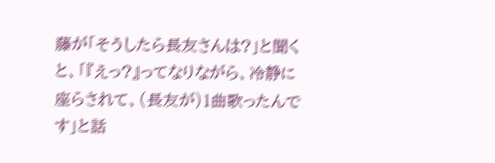藤が「そうしたら長友さんは?」と聞くと、「『えっ?』ってなりながら、冷静に座らされて、(長友が)1曲歌ったんです」と話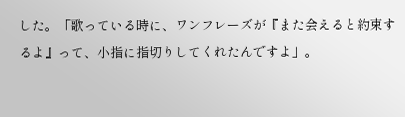した。「歌っている時に、ワンフレーズが『また会えると約束するよ』って、小指に指切りしてくれたんですよ」。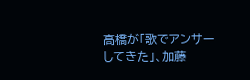高橋が「歌でアンサーしてきた」、加藤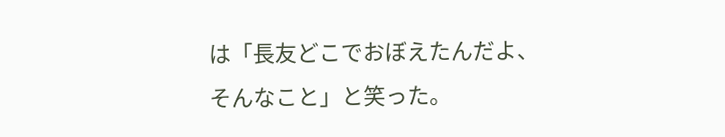は「長友どこでおぼえたんだよ、そんなこと」と笑った。